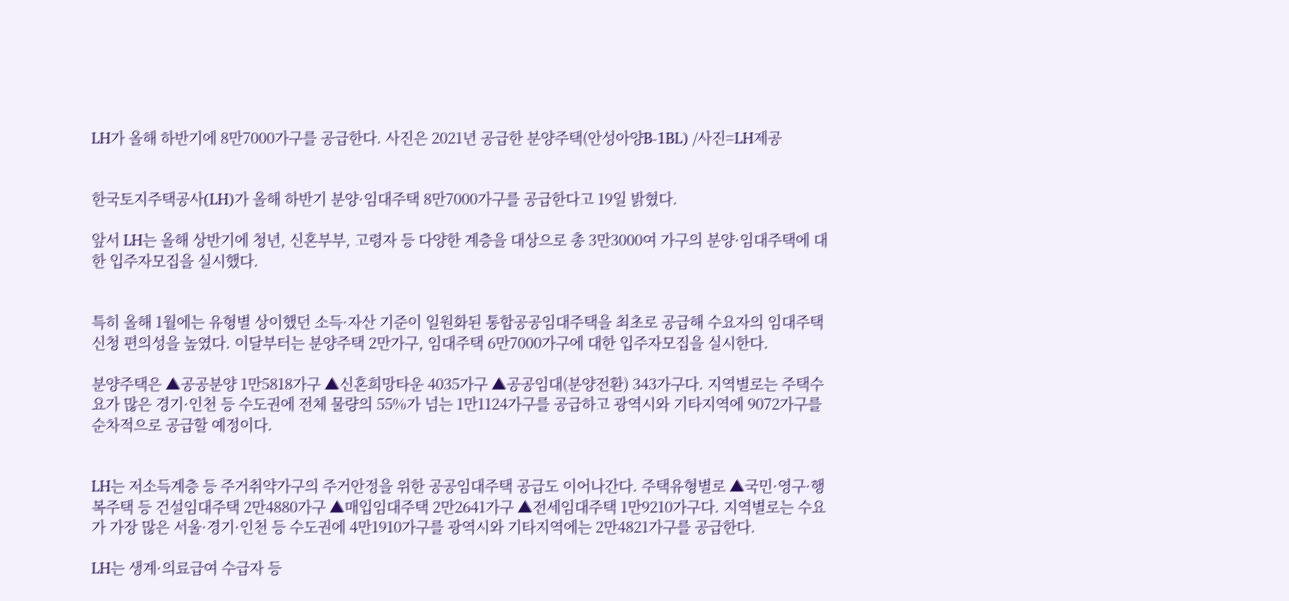LH가 올해 하반기에 8만7000가구를 공급한다. 사진은 2021년 공급한 분양주택(안성아양B-1BL) /사진=LH제공


한국토지주택공사(LH)가 올해 하반기 분양·임대주택 8만7000가구를 공급한다고 19일 밝혔다.

앞서 LH는 올해 상반기에 청년, 신혼부부, 고령자 등 다양한 계층을 대상으로 총 3만3000여 가구의 분양·임대주택에 대한 입주자모집을 실시했다.


특히 올해 1월에는 유형별 상이했던 소득·자산 기준이 일원화된 통합공공임대주택을 최초로 공급해 수요자의 임대주택 신청 편의성을 높였다. 이달부터는 분양주택 2만가구, 임대주택 6만7000가구에 대한 입주자모집을 실시한다.

분양주택은 ▲공공분양 1만5818가구 ▲신혼희망타운 4035가구 ▲공공임대(분양전환) 343가구다. 지역별로는 주택수요가 많은 경기·인천 등 수도권에 전체 물량의 55%가 넘는 1만1124가구를 공급하고 광역시와 기타지역에 9072가구를 순차적으로 공급할 예정이다.


LH는 저소득계층 등 주거취약가구의 주거안정을 위한 공공임대주택 공급도 이어나간다. 주택유형별로 ▲국민·영구·행복주택 등 건설임대주택 2만4880가구 ▲매입임대주택 2만2641가구 ▲전세임대주택 1만9210가구다. 지역별로는 수요가 가장 많은 서울·경기·인천 등 수도권에 4만1910가구를 광역시와 기타지역에는 2만4821가구를 공급한다.

LH는 생계·의료급여 수급자 등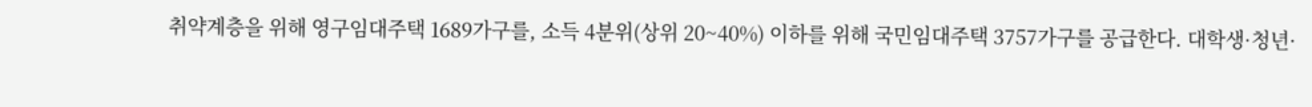취약계층을 위해 영구임대주택 1689가구를, 소득 4분위(상위 20~40%) 이하를 위해 국민임대주택 3757가구를 공급한다. 대학생·청년·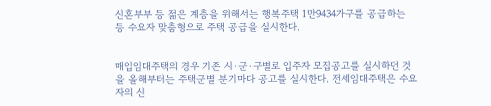신혼부부 등 젊은 계층을 위해서는 행복주택 1만9434가구를 공급하는 등 수요자 맞춤형으로 주택 공급을 실시한다.


매입임대주택의 경우 기존 시·군·구별로 입주자 모집공고를 실시하던 것을 올해부터는 주택군별 분기마다 공고를 실시한다. 전세임대주택은 수요자의 신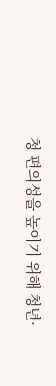청 편의성을 높이기 위해 청년·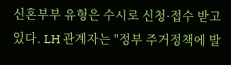신혼부부 유형은 수시로 신청·접수 받고 있다. LH 관계자는 "정부 주거정책에 발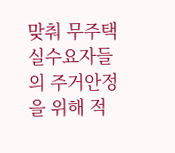맞춰 무주택 실수요자들의 주거안정을 위해 적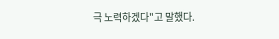극 노력하겠다"고 말했다.